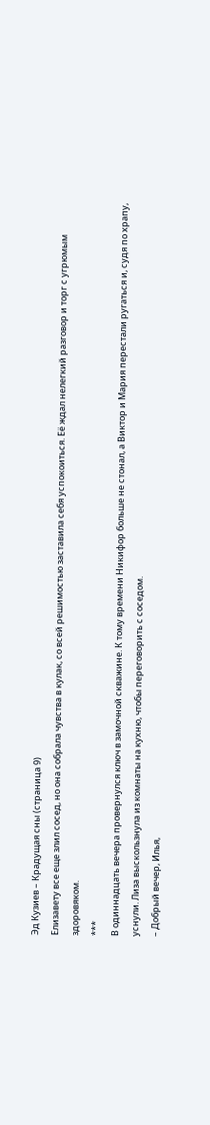Эд Кузиев – Крадущая сны (страница 9)
Елизавету все еще злил сосед, но она собрала чувства в кулак, со всей решимостью заставила себя успокоиться. Её ждал нелегкий разговор и торг с угрюмым здоровяком.
***
В одиннадцать вечера провернулся ключ в замочной скважине. К тому времени Никифор больше не стонал, а Виктор и Мария перестали ругаться и, судя по храпу, уснули. Лиза выскользнула из комнаты на кухню, чтобы переговорить с соседом.
– Добрый вечер, Илья,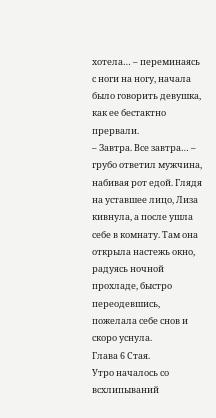хотела… – переминаясь с ноги на ногу, начала было говорить девушка, как ее бестактно прервали.
– Завтра. Все завтра… – грубо ответил мужчина, набивая рот едой. Глядя на уставшее лицо, Лиза кивнула, а после ушла себе в комнату. Там она открыла настежь окно, радуясь ночной прохладе, быстро переодевшись, пожелала себе снов и скоро уснула.
Глава 6 Стая.
Утро началось со всхлипываний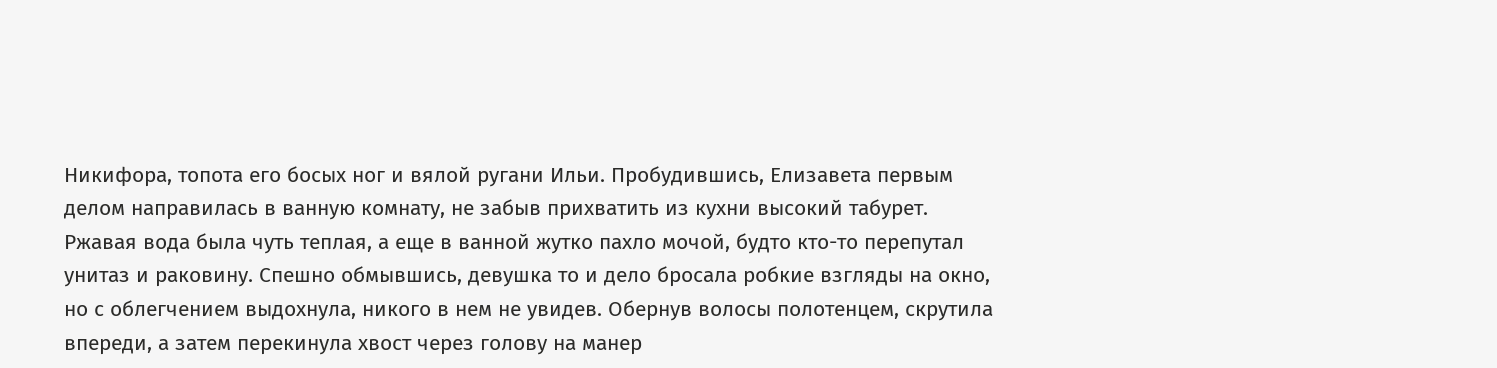Никифора, топота его босых ног и вялой ругани Ильи. Пробудившись, Елизавета первым делом направилась в ванную комнату, не забыв прихватить из кухни высокий табурет. Ржавая вода была чуть теплая, а еще в ванной жутко пахло мочой, будто кто-то перепутал унитаз и раковину. Спешно обмывшись, девушка то и дело бросала робкие взгляды на окно, но с облегчением выдохнула, никого в нем не увидев. Обернув волосы полотенцем, скрутила впереди, а затем перекинула хвост через голову на манер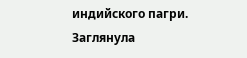индийского пагри. Заглянула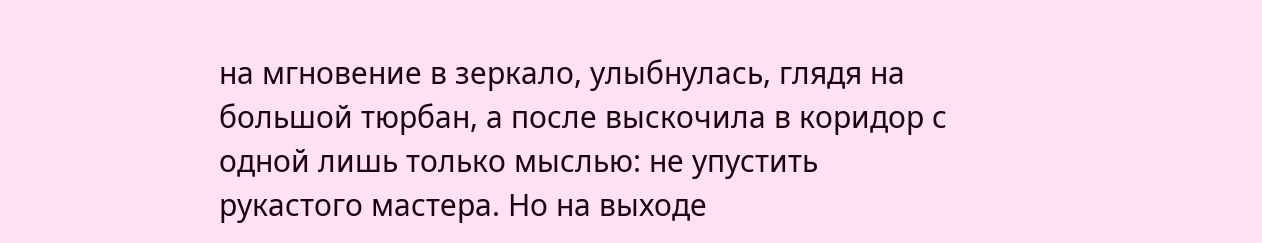на мгновение в зеркало, улыбнулась, глядя на большой тюрбан, а после выскочила в коридор с одной лишь только мыслью: не упустить рукастого мастера. Но на выходе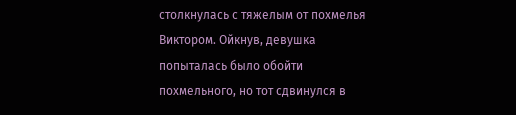столкнулась с тяжелым от похмелья Виктором. Ойкнув, девушка попыталась было обойти похмельного, но тот сдвинулся в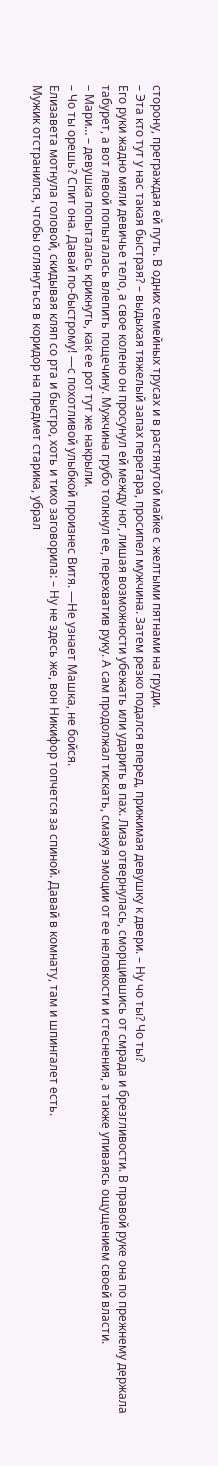сторону, преграждая ей путь. В одних семейных трусах и в растянутой майке с желтыми пятнами на груди.
– Эта кто тут у нас такая быстрая? – выдыхая тяжелый запах перегара, просипел мужчина. Затем резко подался вперед, прижимая девушку к двери. – Ну чо ты? Чо ты?
Его руки жадно мяли девичье тело, а свое колено он просунул ей между ног, лишая возможности убежать или ударить в пах. Лиза отвернулась, сморщившись от смрада и брезгливости. В правой руке она по прежнему держала табурет, а вот левой попыталась влепить пощечину. Мужчина грубо толкнул ее, перехватив руку. А сам продолжал тискать, смакуя эмоции от ее неловкости и стеснения, а также упиваясь ощущением своей власти.
– Мари… – девушка попыталась крикнуть, как ее рот тут же накрыли.
– Чо ты орешь? Спит она. Давай по-быстрому! —с похотливой улыбкой произнес Витя. —Не узнает Машка, не бойся.
Елизавета мотнула головой, скидывая кляп со рта и быстро, хоть и тихо заговорила: – Ну не здесь же, вон Никифор топчется за спиной. Давай в комнату, там и шпингалет есть.
Мужик отстранился, чтобы оглянуться в коридор на предмет старика, убрал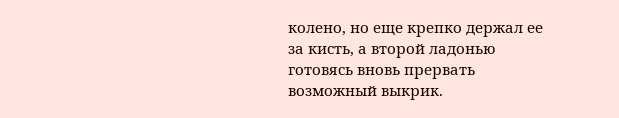колено, но еще крепко держал ее за кисть, а второй ладонью готовясь вновь прервать возможный выкрик.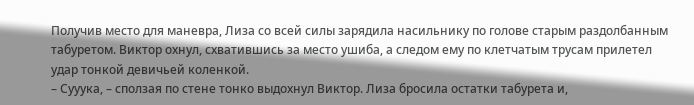Получив место для маневра, Лиза со всей силы зарядила насильнику по голове старым раздолбанным табуретом. Виктор охнул, схватившись за место ушиба, а следом ему по клетчатым трусам прилетел удар тонкой девичьей коленкой.
– Сууука, – сползая по стене тонко выдохнул Виктор. Лиза бросила остатки табурета и,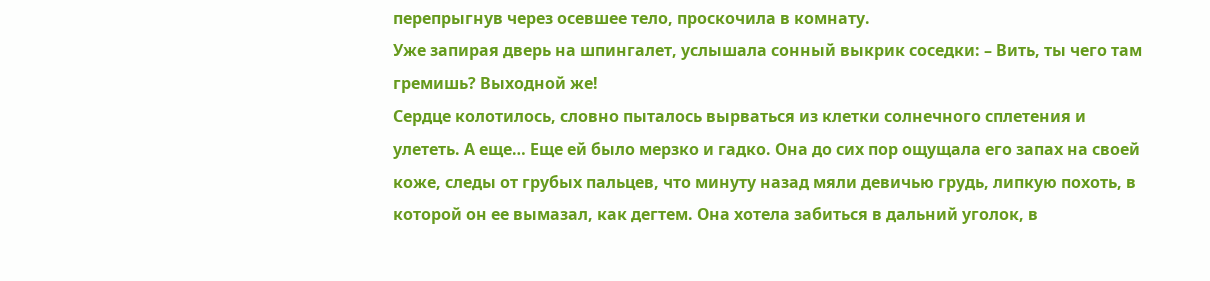перепрыгнув через осевшее тело, проскочила в комнату.
Уже запирая дверь на шпингалет, услышала сонный выкрик соседки: – Вить, ты чего там гремишь? Выходной же!
Сердце колотилось, словно пыталось вырваться из клетки солнечного сплетения и улететь. А еще… Еще ей было мерзко и гадко. Она до сих пор ощущала его запах на своей коже, следы от грубых пальцев, что минуту назад мяли девичью грудь, липкую похоть, в которой он ее вымазал, как дегтем. Она хотела забиться в дальний уголок, в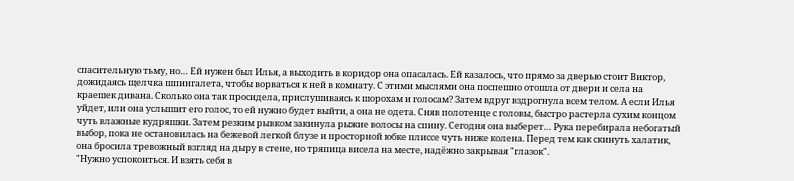спасительную тьму, но… Ей нужен был Илья, а выходить в коридор она опасалась. Ей казалось, что прямо за дверью стоит Виктор, дожидаясь щелчка шпингалета, чтобы ворваться к ней в комнату. С этими мыслями она поспешно отошла от двери и села на краешек дивана. Сколько она так просидела, прислушиваясь к шорохам и голосам? Затем вдруг вздрогнула всем телом. А если Илья уйдет, или она услышит его голос, то ей нужно будет выйти, а она не одета. Сняв полотенце с головы, быстро растерла сухим концом чуть влажные кудряшки. Затем резким рывком закинула рыжие волосы на спину. Сегодня она выберет… Рука перебирала небогатый выбор, пока не остановилась на бежевой легкой блузе и просторной юбке плиссе чуть ниже колена. Перед тем как скинуть халатик, она бросила тревожный взгляд на дыру в стене, но тряпица висела на месте, надёжно закрывая "глазок".
"Нужно успокоиться. И взять себя в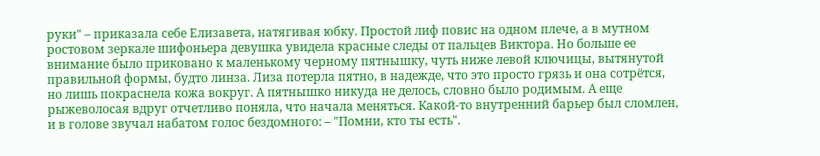руки" – приказала себе Елизавета, натягивая юбку. Простой лиф повис на одном плече, а в мутном ростовом зеркале шифоньера девушка увидела красные следы от пальцев Виктора. Но больше ее внимание было приковано к маленькому черному пятнышку, чуть ниже левой ключицы, вытянутой правильной формы, будто линза. Лиза потерла пятно, в надежде, что это просто грязь и она сотрётся, но лишь покраснела кожа вокруг. А пятнышко никуда не делось, словно было родимым. А еще рыжеволосая вдруг отчетливо поняла, что начала меняться. Какой-то внутренний барьер был сломлен, и в голове звучал набатом голос бездомного: – "Помни, кто ты есть".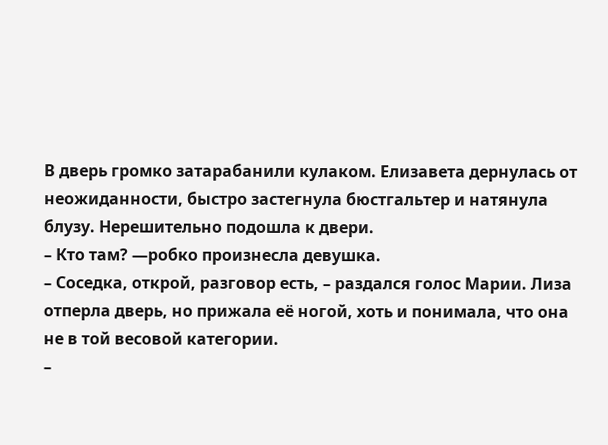В дверь громко затарабанили кулаком. Елизавета дернулась от неожиданности, быстро застегнула бюстгальтер и натянула блузу. Нерешительно подошла к двери.
– Кто там? —робко произнесла девушка.
– Соседка, открой, разговор есть, – раздался голос Марии. Лиза отперла дверь, но прижала её ногой, хоть и понимала, что она не в той весовой категории.
–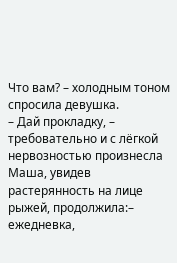Что вам? – холодным тоном спросила девушка.
– Дай прокладку, – требовательно и с лёгкой нервозностью произнесла Маша, увидев растерянность на лице рыжей, продолжила:– ежедневка,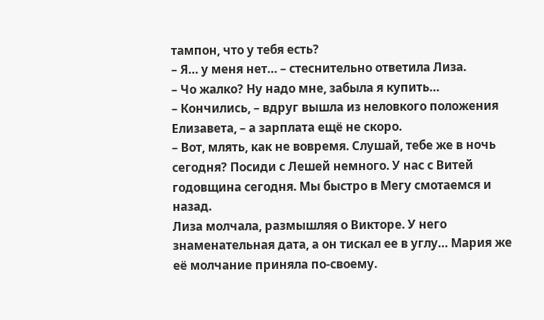тампон, что у тебя есть?
– Я… у меня нет… – стеснительно ответила Лиза.
– Чо жалко? Ну надо мне, забыла я купить…
– Кончились, – вдруг вышла из неловкого положения Елизавета, – а зарплата ещё не скоро.
– Вот, млять, как не вовремя. Слушай, тебе же в ночь сегодня? Посиди с Лешей немного. У нас с Витей годовщина сегодня. Мы быстро в Мегу смотаемся и назад.
Лиза молчала, размышляя о Викторе. У него знаменательная дата, а он тискал ее в углу… Мария же её молчание приняла по-своему.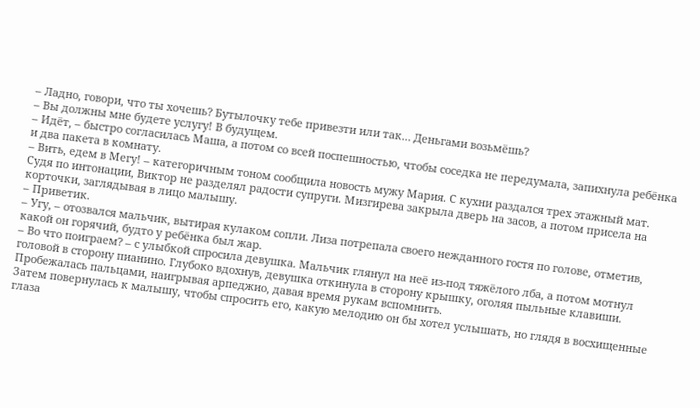– Ладно, говори, что ты хочешь? Бутылочку тебе привезти или так… Деньгами возьмёшь?
– Вы должны мне будете услугу! В будущем.
– Идёт, – быстро согласилась Маша, а потом со всей поспешностью, чтобы соседка не передумала, запихнула ребёнка и два пакета в комнату.
– Вить, едем в Мегу! – категоричным тоном сообщила новость мужу Мария. С кухни раздался трех этажный мат. Судя по интонации, Виктор не разделял радости супруги. Мизгирева закрыла дверь на засов, а потом присела на корточки, заглядывая в лицо малышу.
– Приветик.
– Угу, – отозвался мальчик, вытирая кулаком сопли. Лиза потрепала своего нежданного гостя по голове, отметив, какой он горячий, будто у ребёнка был жар.
– Во что поиграем? – с улыбкой спросила девушка. Мальчик глянул на неё из-под тяжёлого лба, а потом мотнул головой в сторону пианино. Глубоко вдохнув, девушка откинула в сторону крышку, оголяя пыльные клавиши. Пробежалась пальцами, наигрывая арпеджио, давая время рукам вспомнить.
Затем повернулась к малышу, чтобы спросить его, какую мелодию он бы хотел услышать, но глядя в восхищенные глаза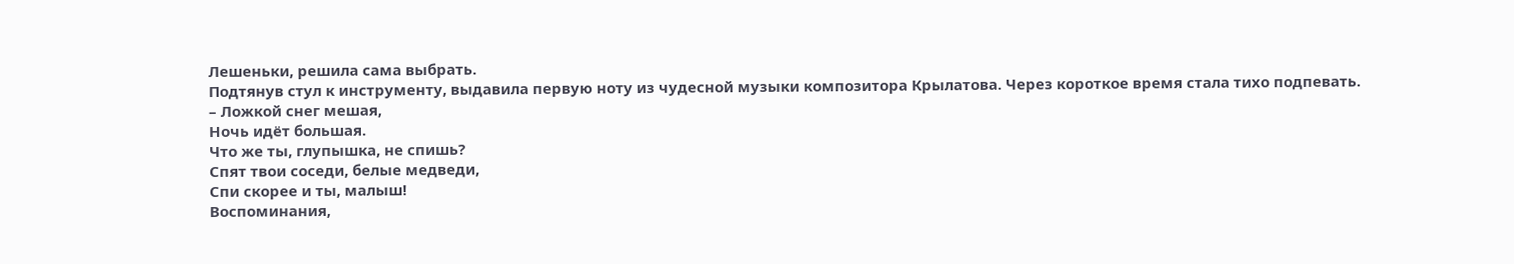Лешеньки, решила сама выбрать.
Подтянув стул к инструменту, выдавила первую ноту из чудесной музыки композитора Крылатова. Через короткое время стала тихо подпевать.
– Ложкой снег мешая,
Ночь идёт большая.
Что же ты, глупышка, не спишь?
Спят твои соседи, белые медведи,
Спи скорее и ты, малыш!
Воспоминания,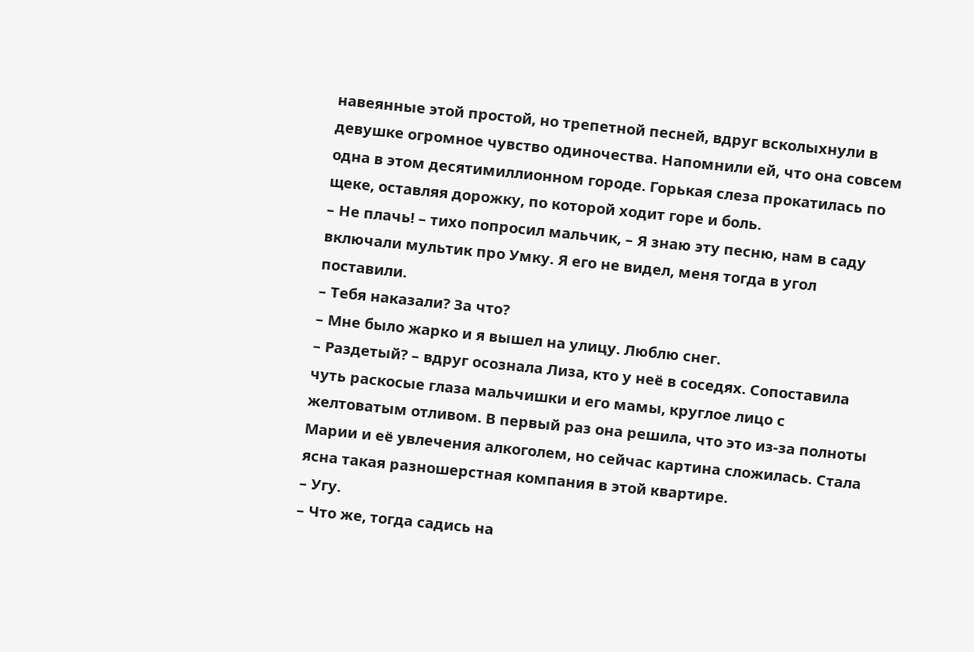навеянные этой простой, но трепетной песней, вдруг всколыхнули в девушке огромное чувство одиночества. Напомнили ей, что она совсем одна в этом десятимиллионном городе. Горькая слеза прокатилась по щеке, оставляя дорожку, по которой ходит горе и боль.
– Не плачь! – тихо попросил мальчик, – Я знаю эту песню, нам в саду включали мультик про Умку. Я его не видел, меня тогда в угол поставили.
– Тебя наказали? За что?
– Мне было жарко и я вышел на улицу. Люблю снег.
– Раздетый? – вдруг осознала Лиза, кто у неё в соседях. Сопоставила чуть раскосые глаза мальчишки и его мамы, круглое лицо с желтоватым отливом. В первый раз она решила, что это из-за полноты Марии и её увлечения алкоголем, но сейчас картина сложилась. Стала ясна такая разношерстная компания в этой квартире.
– Угу.
– Что же, тогда садись на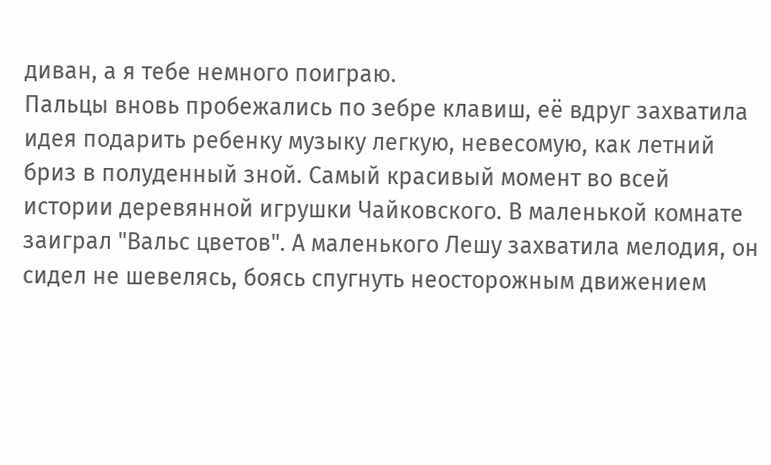диван, а я тебе немного поиграю.
Пальцы вновь пробежались по зебре клавиш, её вдруг захватила идея подарить ребенку музыку легкую, невесомую, как летний бриз в полуденный зной. Самый красивый момент во всей истории деревянной игрушки Чайковского. В маленькой комнате заиграл "Вальс цветов". А маленького Лешу захватила мелодия, он сидел не шевелясь, боясь спугнуть неосторожным движением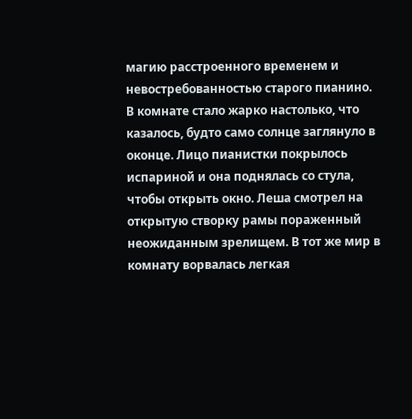магию расстроенного временем и невостребованностью старого пианино.
В комнате стало жарко настолько, что казалось, будто само солнце заглянуло в оконце. Лицо пианистки покрылось испариной и она поднялась со стула, чтобы открыть окно. Леша смотрел на открытую створку рамы пораженный неожиданным зрелищем. В тот же мир в комнату ворвалась легкая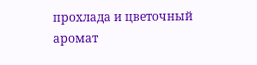прохлада и цветочный аромат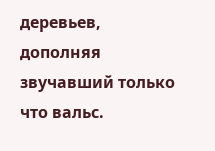деревьев, дополняя звучавший только что вальс.